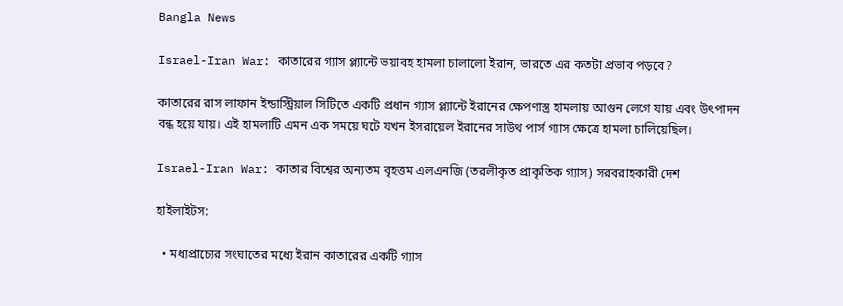Bangla News

Israel-Iran War: কাতারের গ্যাস প্ল্যান্টে ভয়াবহ হামলা চালালো ইরান, ভারতে এর কতটা প্রভাব পড়বে?

কাতারের রাস লাফান ইন্ডাস্ট্রিয়াল সিটিতে একটি প্রধান গ্যাস প্ল্যান্টে ইরানের ক্ষেপণাস্ত্র হামলায় আগুন লেগে যায় এবং উৎপাদন বন্ধ হয়ে যায়। এই হামলাটি এমন এক সময়ে ঘটে যখন ইসরায়েল ইরানের সাউথ পার্স গ্যাস ক্ষেত্রে হামলা চালিয়েছিল।

Israel-Iran War: কাতার বিশ্বের অন্যতম বৃহত্তম এলএনজি (তরলীকৃত প্রাকৃতিক গ্যাস) সরবরাহকারী দেশ

হাইলাইটস:

  • মধ্যপ্রাচ্যের সংঘাতের মধ্যে ইরান কাতারের একটি গ্যাস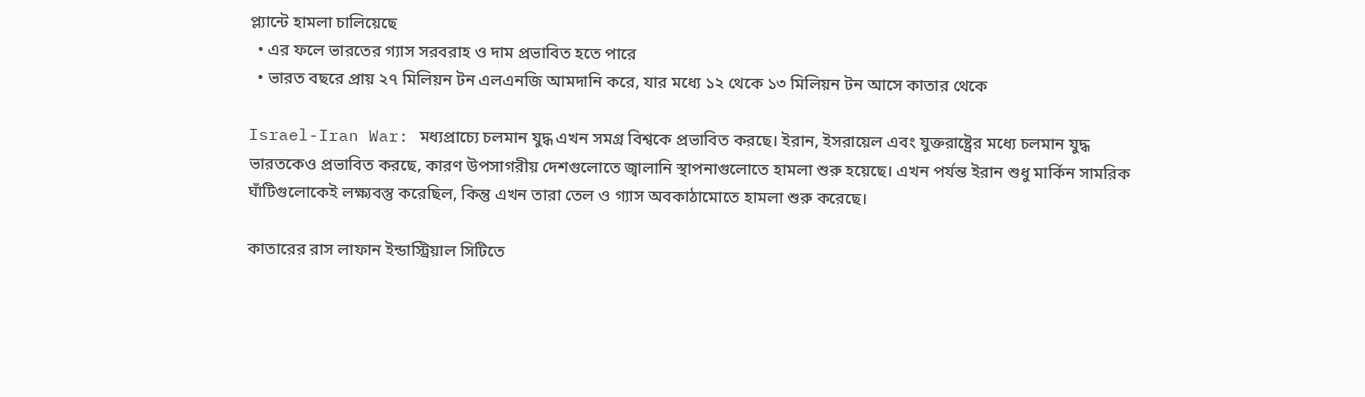প্ল্যান্টে হামলা চালিয়েছে
  • এর ফলে ভারতের গ্যাস সরবরাহ ও দাম প্রভাবিত হতে পারে
  • ভারত বছরে প্রায় ২৭ মিলিয়ন টন এলএনজি আমদানি করে, যার মধ্যে ১২ থেকে ১৩ মিলিয়ন টন আসে কাতার থেকে

Israel-Iran War: মধ্যপ্রাচ্যে চলমান যুদ্ধ এখন সমগ্র বিশ্বকে প্রভাবিত করছে। ইরান, ইসরায়েল এবং যুক্তরাষ্ট্রের মধ্যে চলমান যুদ্ধ ভারতকেও প্রভাবিত করছে, কারণ উপসাগরীয় দেশগুলোতে জ্বালানি স্থাপনাগুলোতে হামলা শুরু হয়েছে। এখন পর্যন্ত ইরান শুধু মার্কিন সামরিক ঘাঁটিগুলোকেই লক্ষ্যবস্তু করেছিল, কিন্তু এখন তারা তেল ও গ্যাস অবকাঠামোতে হামলা শুরু করেছে।

কাতারের রাস লাফান ইন্ডাস্ট্রিয়াল সিটিতে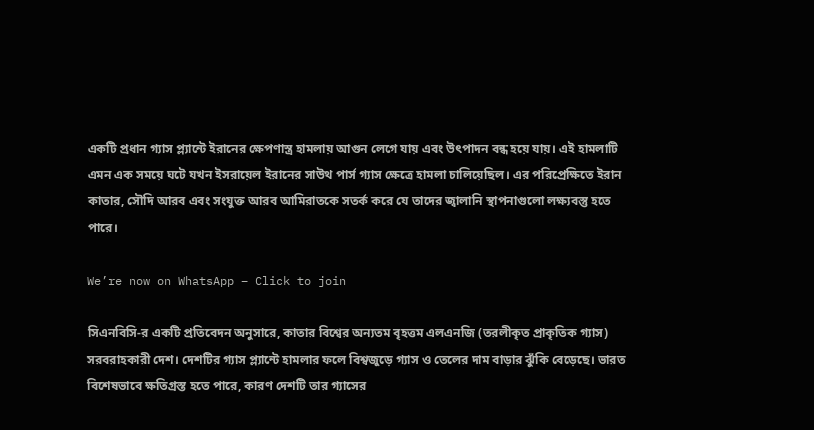একটি প্রধান গ্যাস প্ল্যান্টে ইরানের ক্ষেপণাস্ত্র হামলায় আগুন লেগে যায় এবং উৎপাদন বন্ধ হয়ে যায়। এই হামলাটি এমন এক সময়ে ঘটে যখন ইসরায়েল ইরানের সাউথ পার্স গ্যাস ক্ষেত্রে হামলা চালিয়েছিল। এর পরিপ্রেক্ষিতে ইরান কাতার, সৌদি আরব এবং সংযুক্ত আরব আমিরাতকে সতর্ক করে যে তাদের জ্বালানি স্থাপনাগুলো লক্ষ্যবস্তু হতে পারে।

We’re now on WhatsApp – Click to join

সিএনবিসি-র একটি প্রতিবেদন অনুসারে, কাতার বিশ্বের অন্যতম বৃহত্তম এলএনজি (তরলীকৃত প্রাকৃতিক গ্যাস) সরবরাহকারী দেশ। দেশটির গ্যাস প্ল্যান্টে হামলার ফলে বিশ্বজুড়ে গ্যাস ও তেলের দাম বাড়ার ঝুঁকি বেড়েছে। ভারত বিশেষভাবে ক্ষতিগ্রস্ত হতে পারে, কারণ দেশটি তার গ্যাসের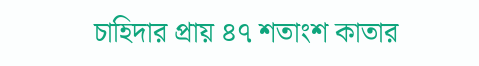চাহিদার প্রায় ৪৭ শতাংশ কাতার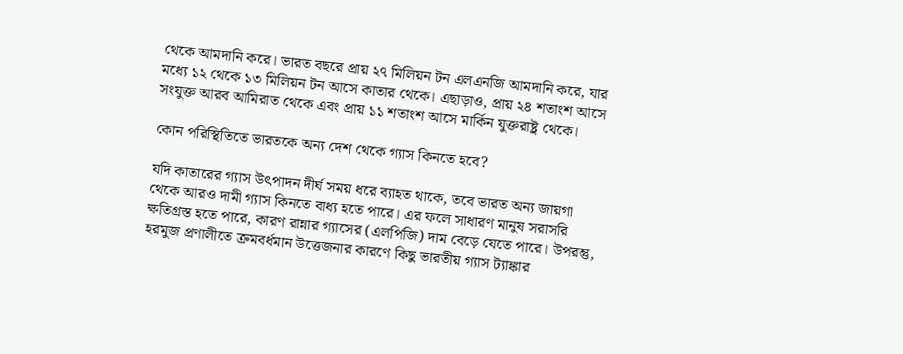থেকে আমদানি করে। ভারত বছরে প্রায় ২৭ মিলিয়ন টন এলএনজি আমদানি করে, যার মধ্যে ১২ থেকে ১৩ মিলিয়ন টন আসে কাতার থেকে। এছাড়াও, প্রায় ২৪ শতাংশ আসে সংযুক্ত আরব আমিরাত থেকে এবং প্রায় ১১ শতাংশ আসে মার্কিন যুক্তরাষ্ট্র থেকে।

কোন পরিস্থিতিতে ভারতকে অন্য দেশ থেকে গ্যাস কিনতে হবে?

যদি কাতারের গ্যাস উৎপাদন দীর্ঘ সময় ধরে ব্যাহত থাকে, তবে ভারত অন্য জায়গা থেকে আরও দামী গ্যাস কিনতে বাধ্য হতে পারে। এর ফলে সাধারণ মানুষ সরাসরি ক্ষতিগ্রস্ত হতে পারে, কারণ রান্নার গ্যাসের (এলপিজি) দাম বেড়ে যেতে পারে। উপরন্তু, হরমুজ প্রণালীতে ক্রমবর্ধমান উত্তেজনার কারণে কিছু ভারতীয় গ্যাস ট্যাঙ্কার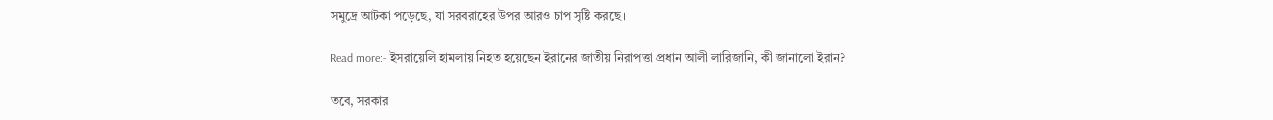সমুদ্রে আটকা পড়েছে, যা সরবরাহের উপর আরও চাপ সৃষ্টি করছে।

Read more:- ইসরায়েলি হামলায় নিহত হয়েছেন ইরানের জাতীয় নিরাপত্তা প্রধান আলী লারিজানি, কী জানালো ইরান?

তবে, সরকার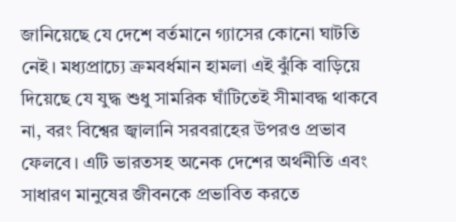জানিয়েছে যে দেশে বর্তমানে গ্যাসের কোনো ঘাটতি নেই। মধ্যপ্রাচ্যে ক্রমবর্ধমান হামলা এই ঝুঁকি বাড়িয়ে দিয়েছে যে যুদ্ধ শুধু সামরিক ঘাঁটিতেই সীমাবদ্ধ থাকবে না, বরং বিশ্বের জ্বালানি সরবরাহের উপরও প্রভাব ফেলবে। এটি ভারতসহ অনেক দেশের অর্থনীতি এবং সাধারণ মানুষের জীবনকে প্রভাবিত করতে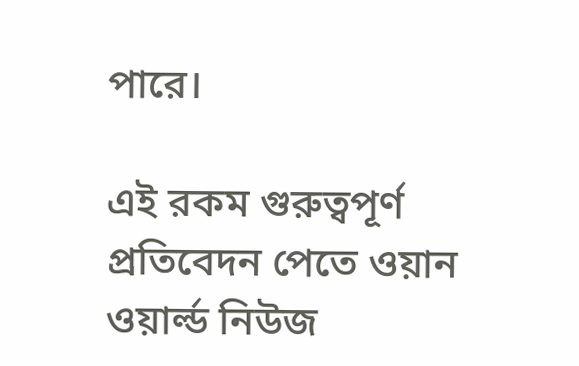পারে।

এই রকম গুরুত্বপূর্ণ প্রতিবেদন পেতে ওয়ান ওয়ার্ল্ড নিউজ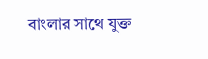বাংলার সাথে যুক্ত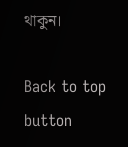থাকুন।

Back to top button